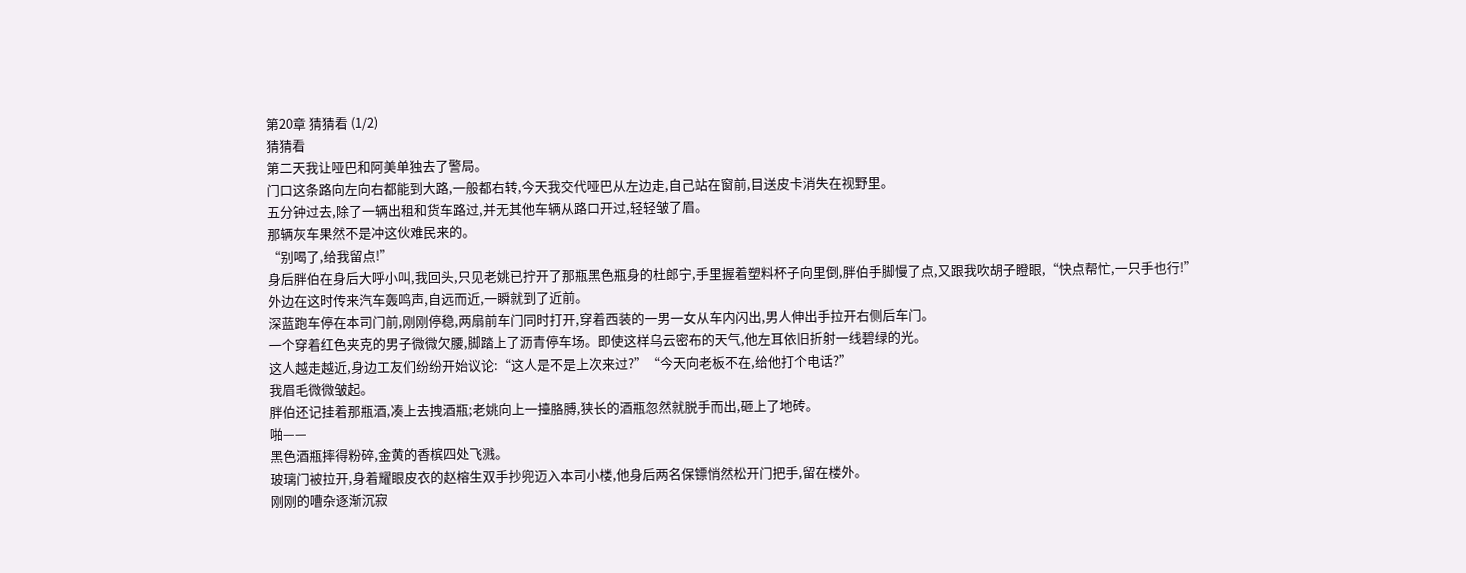第20章 猜猜看 (1/2)
猜猜看
第二天我让哑巴和阿美单独去了警局。
门口这条路向左向右都能到大路,一般都右转,今天我交代哑巴从左边走,自己站在窗前,目送皮卡消失在视野里。
五分钟过去,除了一辆出租和货车路过,并无其他车辆从路口开过,轻轻皱了眉。
那辆灰车果然不是冲这伙难民来的。
“别喝了,给我留点!”
身后胖伯在身后大呼小叫,我回头,只见老姚已拧开了那瓶黑色瓶身的杜郎宁,手里握着塑料杯子向里倒,胖伯手脚慢了点,又跟我吹胡子瞪眼,“快点帮忙,一只手也行!”
外边在这时传来汽车轰鸣声,自远而近,一瞬就到了近前。
深蓝跑车停在本司门前,刚刚停稳,两扇前车门同时打开,穿着西装的一男一女从车内闪出,男人伸出手拉开右侧后车门。
一个穿着红色夹克的男子微微欠腰,脚踏上了沥青停车场。即使这样乌云密布的天气,他左耳依旧折射一线碧绿的光。
这人越走越近,身边工友们纷纷开始议论:“这人是不是上次来过?”“今天向老板不在,给他打个电话?”
我眉毛微微皱起。
胖伯还记挂着那瓶酒,凑上去拽酒瓶;老姚向上一擡胳膊,狭长的酒瓶忽然就脱手而出,砸上了地砖。
啪——
黑色酒瓶摔得粉碎,金黄的香槟四处飞溅。
玻璃门被拉开,身着耀眼皮衣的赵榕生双手抄兜迈入本司小楼,他身后两名保镖悄然松开门把手,留在楼外。
刚刚的嘈杂逐渐沉寂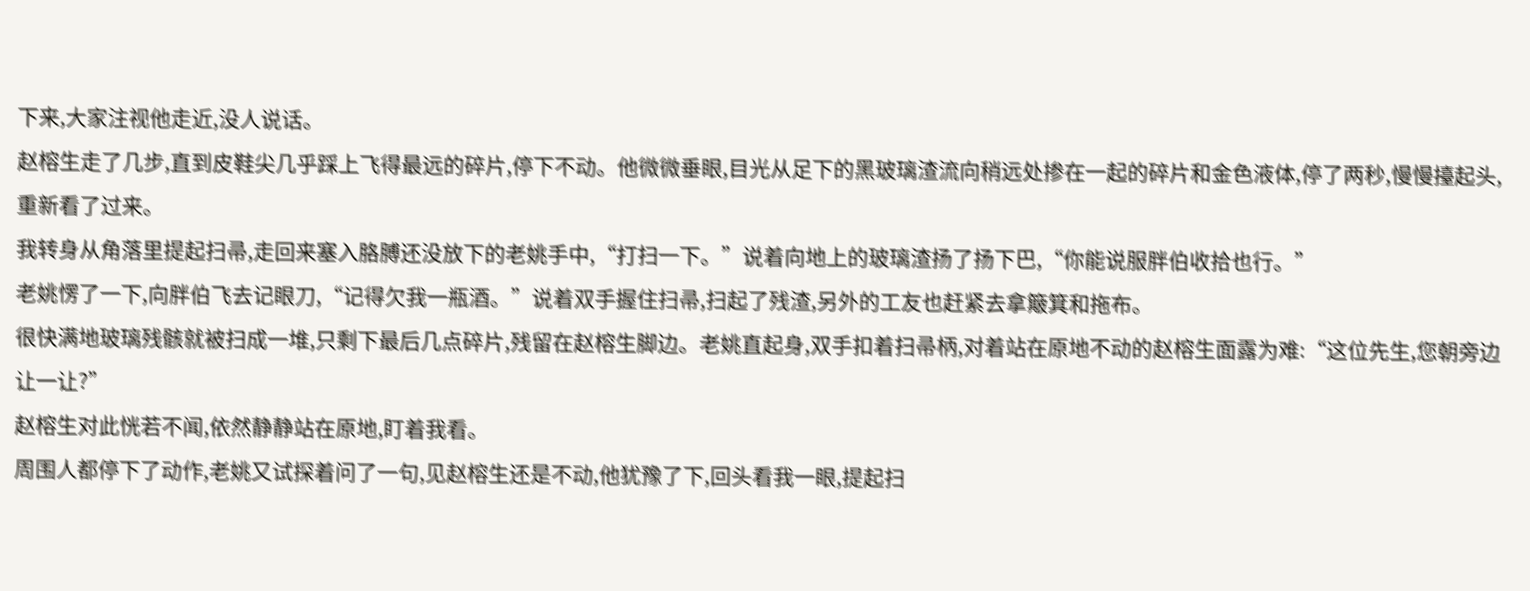下来,大家注视他走近,没人说话。
赵榕生走了几步,直到皮鞋尖几乎踩上飞得最远的碎片,停下不动。他微微垂眼,目光从足下的黑玻璃渣流向稍远处掺在一起的碎片和金色液体,停了两秒,慢慢擡起头,重新看了过来。
我转身从角落里提起扫帚,走回来塞入胳膊还没放下的老姚手中,“打扫一下。”说着向地上的玻璃渣扬了扬下巴,“你能说服胖伯收拾也行。”
老姚愣了一下,向胖伯飞去记眼刀,“记得欠我一瓶酒。”说着双手握住扫帚,扫起了残渣,另外的工友也赶紧去拿簸箕和拖布。
很快满地玻璃残骸就被扫成一堆,只剩下最后几点碎片,残留在赵榕生脚边。老姚直起身,双手扣着扫帚柄,对着站在原地不动的赵榕生面露为难:“这位先生,您朝旁边让一让?”
赵榕生对此恍若不闻,依然静静站在原地,盯着我看。
周围人都停下了动作,老姚又试探着问了一句,见赵榕生还是不动,他犹豫了下,回头看我一眼,提起扫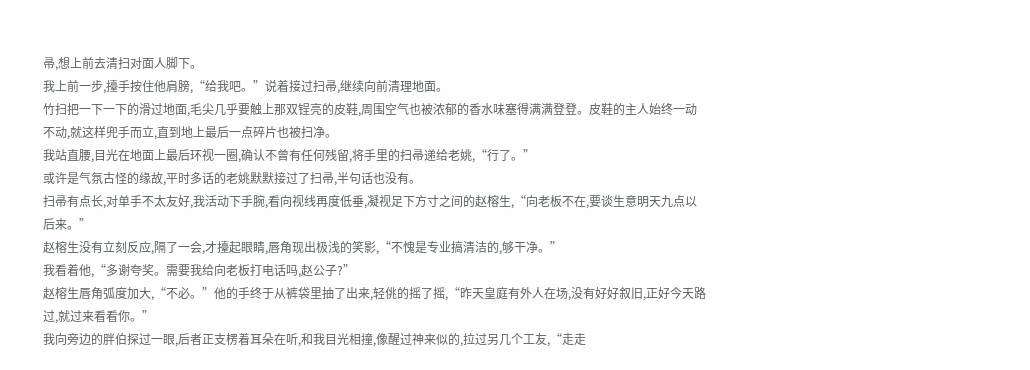帚,想上前去清扫对面人脚下。
我上前一步,擡手按住他肩膀,“给我吧。”说着接过扫帚,继续向前清理地面。
竹扫把一下一下的滑过地面,毛尖几乎要触上那双锃亮的皮鞋,周围空气也被浓郁的香水味塞得满满登登。皮鞋的主人始终一动不动,就这样兜手而立,直到地上最后一点碎片也被扫净。
我站直腰,目光在地面上最后环视一圈,确认不曾有任何残留,将手里的扫帚递给老姚,“行了。”
或许是气氛古怪的缘故,平时多话的老姚默默接过了扫帚,半句话也没有。
扫帚有点长,对单手不太友好,我活动下手腕,看向视线再度低垂,凝视足下方寸之间的赵榕生,“向老板不在,要谈生意明天九点以后来。”
赵榕生没有立刻反应,隔了一会,才擡起眼睛,唇角现出极浅的笑影,“不愧是专业搞清洁的,够干净。”
我看着他,“多谢夸奖。需要我给向老板打电话吗,赵公子?”
赵榕生唇角弧度加大,“不必。”他的手终于从裤袋里抽了出来,轻佻的摇了摇,“昨天皇庭有外人在场,没有好好叙旧,正好今天路过,就过来看看你。”
我向旁边的胖伯探过一眼,后者正支楞着耳朵在听,和我目光相撞,像醒过神来似的,拉过另几个工友,“走走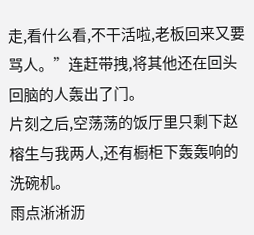走,看什么看,不干活啦,老板回来又要骂人。”连赶带拽,将其他还在回头回脑的人轰出了门。
片刻之后,空荡荡的饭厅里只剩下赵榕生与我两人,还有橱柜下轰轰响的洗碗机。
雨点淅淅沥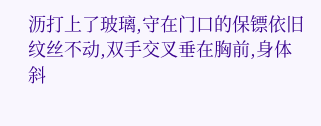沥打上了玻璃,守在门口的保镖依旧纹丝不动,双手交叉垂在胸前,身体斜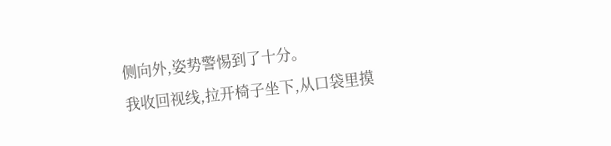侧向外,姿势警惕到了十分。
我收回视线,拉开椅子坐下,从口袋里摸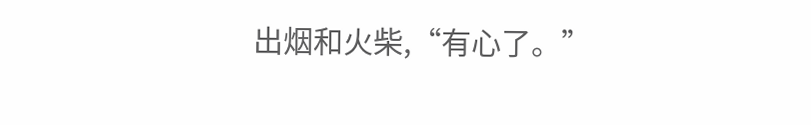出烟和火柴,“有心了。”